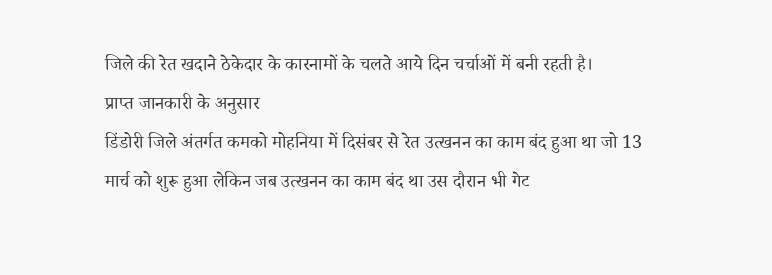जिले की रेत खदाने ठेकेदार के कारनामों के चलते आये दिन चर्चाओं में बनी रहती है।
प्राप्त जानकारी के अनुसार
डिंडोरी जिले अंतर्गत कमको मोहनिया में दिसंबर से रेत उत्खनन का काम बंद हुआ था जो 13 मार्च को शुरू हुआ लेकिन जब उत्खनन का काम बंद था उस दौरान भी गेट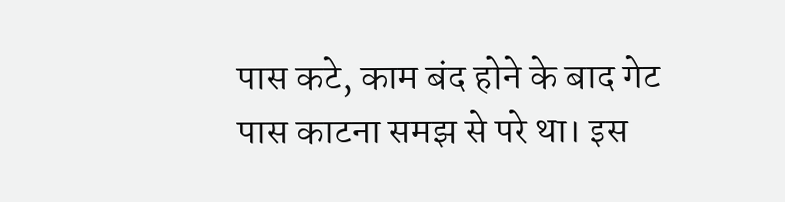पास कटे, काम बंद होने के बाद गेट पास काटना समझ से परे था। इस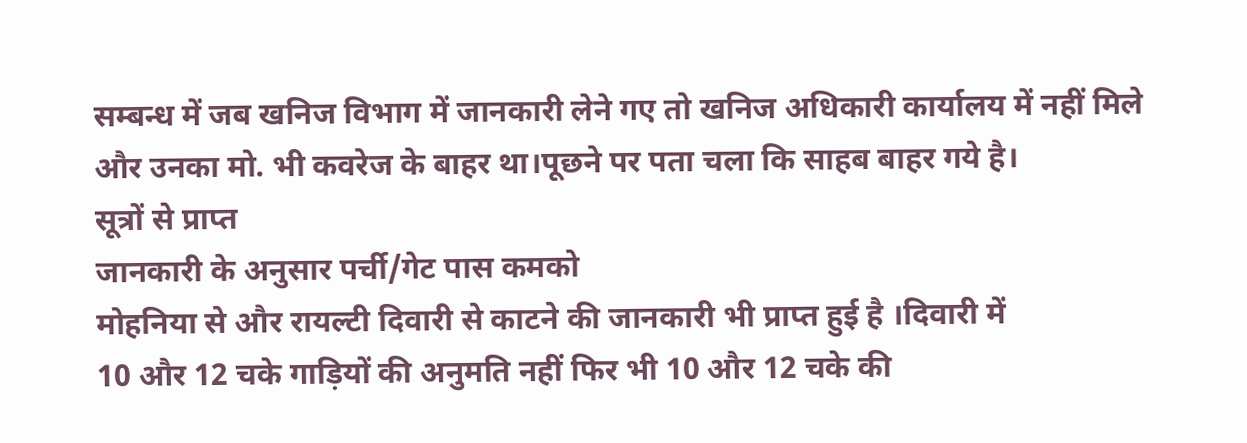सम्बन्ध में जब खनिज विभाग में जानकारी लेने गए तो खनिज अधिकारी कार्यालय में नहीं मिले और उनका मो. भी कवरेज के बाहर था।पूछने पर पता चला कि साहब बाहर गये है।
सूत्रों से प्राप्त
जानकारी के अनुसार पर्ची/गेट पास कमको
मोहनिया से और रायल्टी दिवारी से काटने की जानकारी भी प्राप्त हुई है ।दिवारी में
10 और 12 चके गाड़ियों की अनुमति नहीं फिर भी 10 और 12 चके की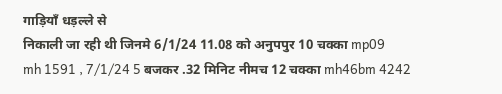गाड़ियाँ धड़ल्ले से
निकाली जा रही थी जिनमे 6/1/24 11.08 को अनुपपुर 10 चक्का mp09
mh 1591 , 7/1/24 5 बजकर .32 मिनिट नीमच 12 चक्का mh46bm 4242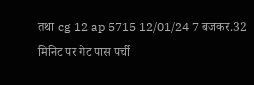तथा cg 12 ap 5715 12/01/24 7 बजकर.32 मिनिट पर गेट पास पर्ची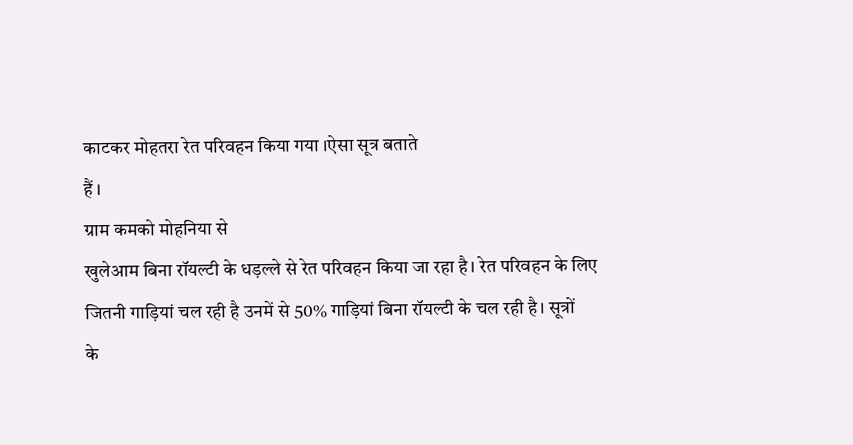काटकर मोहतरा रेत परिवहन किया गया ।ऐसा सूत्र बताते
हैं ।
ग्राम कमको मोहनिया से
खुलेआम बिना रॉयल्टी के धड़ल्ले से रेत परिवहन किया जा रहा है। रेत परिवहन के लिए
जितनी गाड़ियां चल रही है उनमें से 50% गाड़ियां बिना रॉयल्टी के चल रही है। सूत्रों
के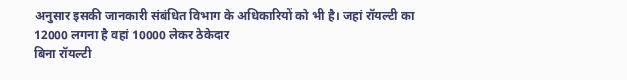अनुसार इसकी जानकारी संबंधित विभाग के अधिकारियों को भी है। जहां रॉयल्टी का
12000 लगना है वहां 10000 लेकर ठेकेदार
बिना रॉयल्टी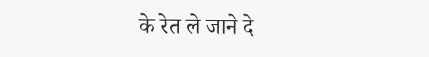के रेत ले जाने दे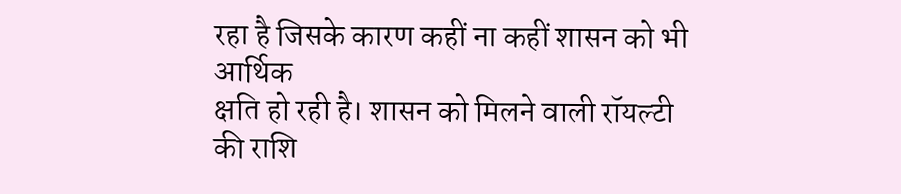रहा है जिसके कारण कहीं ना कहीं शासन को भी आर्थिक
क्षति हो रही है। शासन को मिलने वाली रॉयल्टी की राशि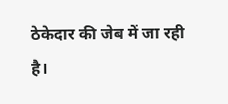ठेकेदार की जेब में जा रही
है।